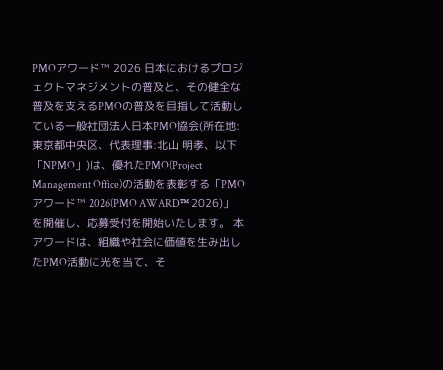PMOアワード™ 2026 日本におけるプロジェクトマネジメントの普及と、その健全な普及を支えるPMOの普及を目指して活動している一般社団法人日本PMO協会(所在地:東京都中央区、代表理事:北山 明孝、以下「NPMO」)は、優れたPMO(Project Management Office)の活動を表彰する「PMOアワード™ 2026(PMO AWARD™ 2026)」を開催し、応募受付を開始いたします。 本アワードは、組織や社会に価値を生み出したPMO活動に光を当て、そ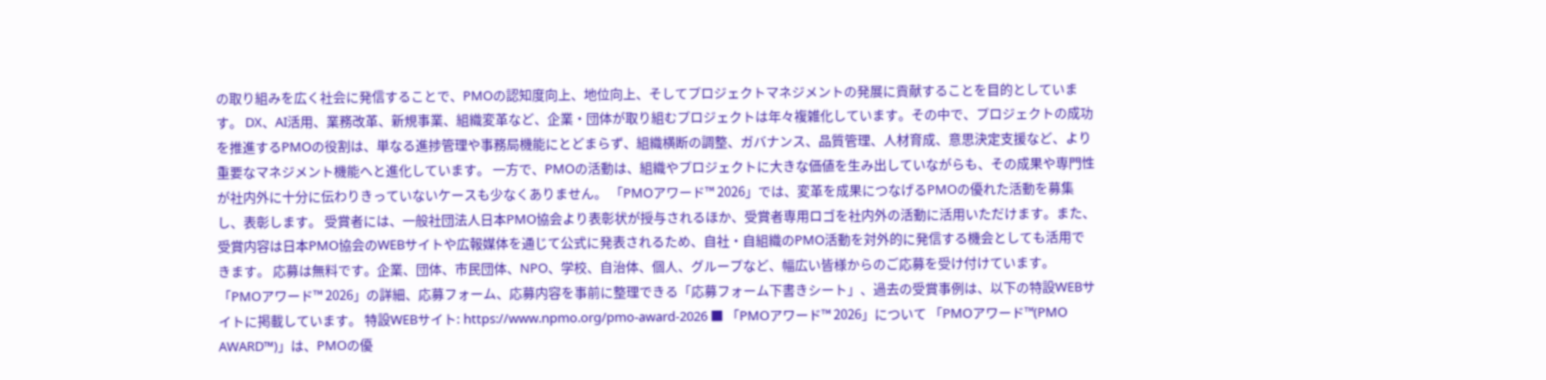の取り組みを広く社会に発信することで、PMOの認知度向上、地位向上、そしてプロジェクトマネジメントの発展に貢献することを目的としています。 DX、AI活用、業務改革、新規事業、組織変革など、企業・団体が取り組むプロジェクトは年々複雑化しています。その中で、プロジェクトの成功を推進するPMOの役割は、単なる進捗管理や事務局機能にとどまらず、組織横断の調整、ガバナンス、品質管理、人材育成、意思決定支援など、より重要なマネジメント機能へと進化しています。 一方で、PMOの活動は、組織やプロジェクトに大きな価値を生み出していながらも、その成果や専門性が社内外に十分に伝わりきっていないケースも少なくありません。 「PMOアワード™ 2026」では、変革を成果につなげるPMOの優れた活動を募集し、表彰します。 受賞者には、一般社団法人日本PMO協会より表彰状が授与されるほか、受賞者専用ロゴを社内外の活動に活用いただけます。また、受賞内容は日本PMO協会のWEBサイトや広報媒体を通じて公式に発表されるため、自社・自組織のPMO活動を対外的に発信する機会としても活用できます。 応募は無料です。企業、団体、市民団体、NPO、学校、自治体、個人、グループなど、幅広い皆様からのご応募を受け付けています。 「PMOアワード™ 2026」の詳細、応募フォーム、応募内容を事前に整理できる「応募フォーム下書きシート」、過去の受賞事例は、以下の特設WEBサイトに掲載しています。 特設WEBサイト: https://www.npmo.org/pmo-award-2026 ■ 「PMOアワード™ 2026」について 「PMOアワード™(PMO AWARD™)」は、PMOの優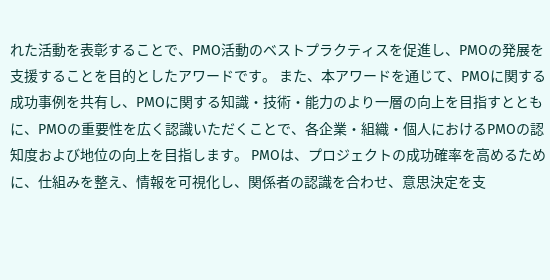れた活動を表彰することで、PMO活動のベストプラクティスを促進し、PMOの発展を支援することを目的としたアワードです。 また、本アワードを通じて、PMOに関する成功事例を共有し、PMOに関する知識・技術・能力のより一層の向上を目指すとともに、PMOの重要性を広く認識いただくことで、各企業・組織・個人におけるPMOの認知度および地位の向上を目指します。 PMOは、プロジェクトの成功確率を高めるために、仕組みを整え、情報を可視化し、関係者の認識を合わせ、意思決定を支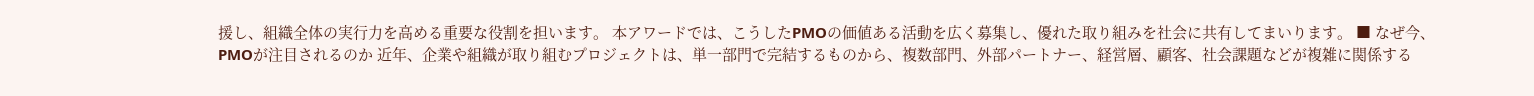援し、組織全体の実行力を高める重要な役割を担います。 本アワードでは、こうしたPMOの価値ある活動を広く募集し、優れた取り組みを社会に共有してまいります。 ■ なぜ今、PMOが注目されるのか 近年、企業や組織が取り組むプロジェクトは、単一部門で完結するものから、複数部門、外部パートナー、経営層、顧客、社会課題などが複雑に関係する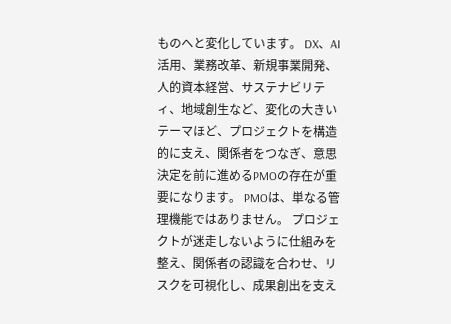ものへと変化しています。 DX、AI活用、業務改革、新規事業開発、人的資本経営、サステナビリティ、地域創生など、変化の大きいテーマほど、プロジェクトを構造的に支え、関係者をつなぎ、意思決定を前に進めるPMOの存在が重要になります。 PMOは、単なる管理機能ではありません。 プロジェクトが迷走しないように仕組みを整え、関係者の認識を合わせ、リスクを可視化し、成果創出を支え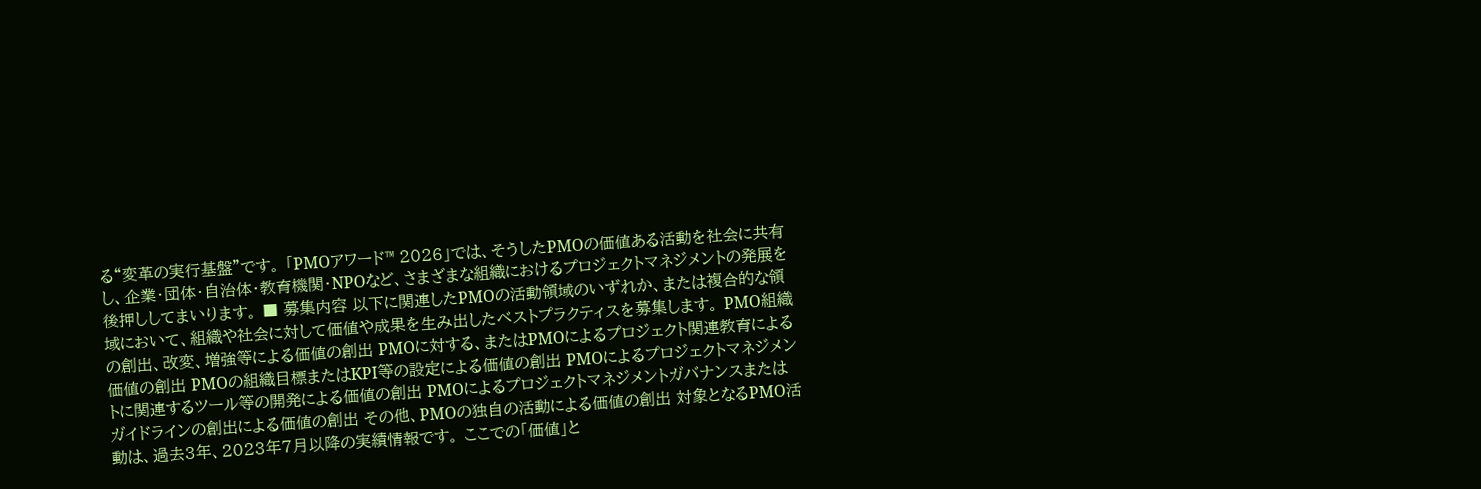る“変革の実行基盤”です。 「PMOアワード™ 2026」では、そうしたPMOの価値ある活動を社会に共有し、企業・団体・自治体・教育機関・NPOなど、さまざまな組織におけるプロジェクトマネジメントの発展を後押ししてまいります。 ■ 募集内容 以下に関連したPMOの活動領域のいずれか、または複合的な領域において、組織や社会に対して価値や成果を生み出したベストプラクティスを募集します。 PMO組織の創出、改変、増強等による価値の創出 PMOに対する、またはPMOによるプロジェクト関連教育による価値の創出 PMOの組織目標またはKPI等の設定による価値の創出 PMOによるプロジェクトマネジメントに関連するツール等の開発による価値の創出 PMOによるプロジェクトマネジメントガバナンスまたはガイドラインの創出による価値の創出 その他、PMOの独自の活動による価値の創出 対象となるPMO活動は、過去3年、2023年7月以降の実績情報です。 ここでの「価値」と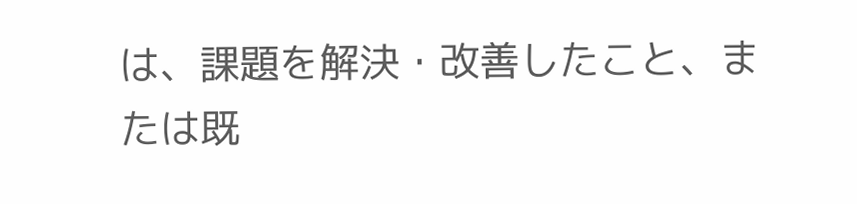は、課題を解決・改善したこと、または既